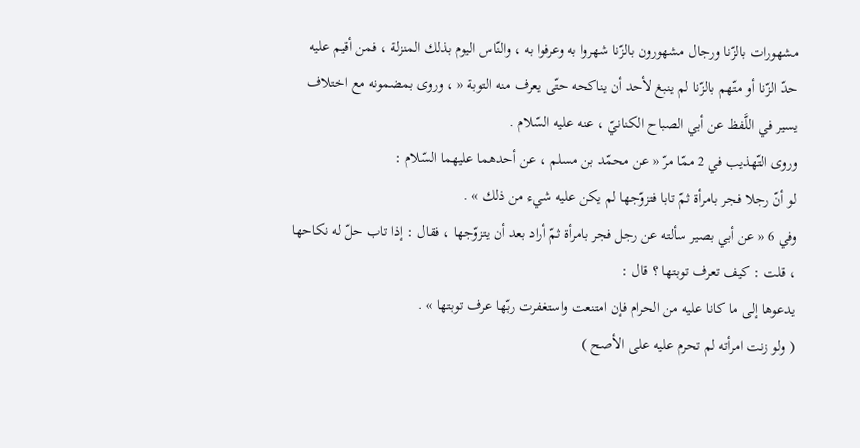مشهورات بالزّنا ورجال مشهورون بالزّنا شهروا به وعرفوا به ، والنّاس اليوم بذلك المنزلة ، فمن أقيم عليه حدّ الزّنا أو متّهم بالزّنا لم ينبغ لأحد أن يناكحه حتّى يعرف منه التوبة « ، وروى بمضمونه مع اختلاف يسير في اللَّفظ عن أبي الصباح الكنانيّ ، عنه عليه السّلام .
وروى التّهذيب في 2 ممّا مرّ « عن محمّد بن مسلم ، عن أحدهما عليهما السّلام :
لو أنّ رجلا فجر بامرأة ثمّ تابا فتزوّجها لم يكن عليه شيء من ذلك » .
وفي 6 « عن أبي بصير سألته عن رجل فجر بامرأة ثمّ أراد بعد أن يتزوّجها ، فقال : إذا تاب حلّ له نكاحها ، قلت : كيف تعرف توبتها ؟ قال :
يدعوها إلى ما كانا عليه من الحرام فإن امتنعت واستغفرت ربّها عرف توبتها » .
( ولو زنت امرأته لم تحرم عليه على الأصح )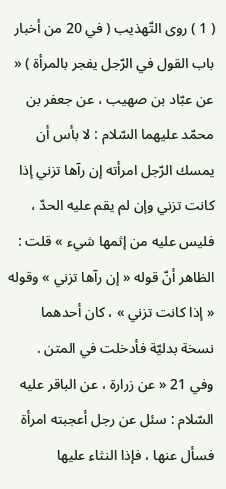( 1 ) روى التّهذيب ( في 20 من أخبار باب القول في الرّجل يفجر بالمرأة ) « عن عبّاد بن صهيب ، عن جعفر بن محمّد عليهما السّلام : لا بأس أن يمسك الرّجل امرأته إن رآها تزني إذا كانت تزني وإن لم يقم عليه الحدّ ، فليس عليه من إثمها شيء » قلت : الظاهر أنّ قوله « إن رآها تزني » وقوله « إذا كانت تزني » ، كان أحدهما نسخة بدليّة فأدخلت في المتن .
وفي 21 « عن زرارة ، عن الباقر عليه السّلام : سئل عن رجل أعجبته امرأة فسأل عنها ، فإذا النثاء عليها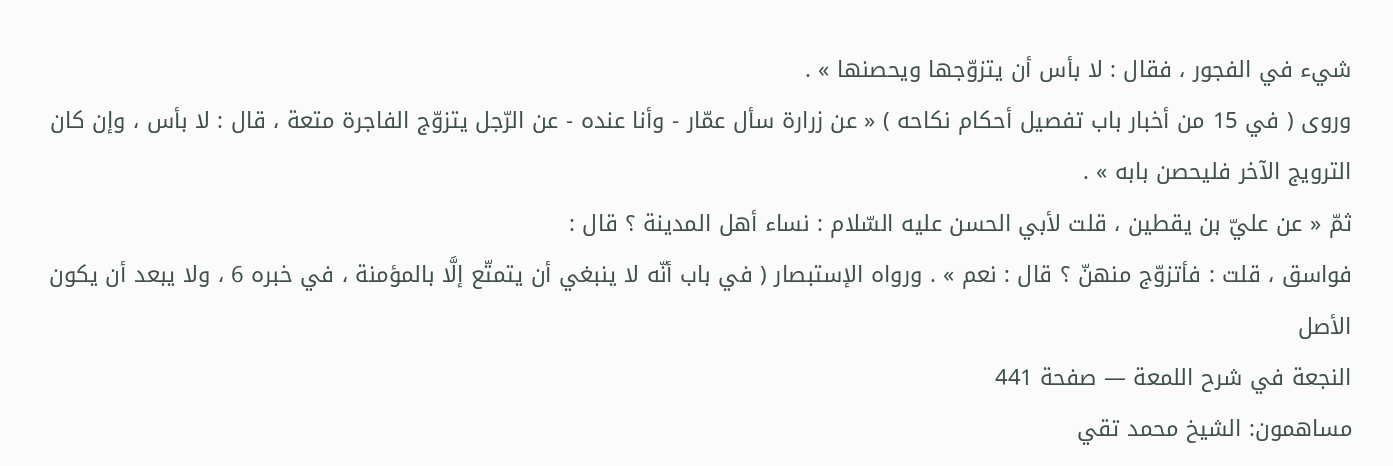شيء في الفجور ، فقال : لا بأس أن يتزوّجها ويحصنها » .
وروى ( في 15 من أخبار باب تفصيل أحكام نكاحه ) « عن زرارة سأل عمّار - وأنا عنده - عن الرّجل يتزوّج الفاجرة متعة ، قال : لا بأس ، وإن كان الترويج الآخر فليحصن بابه » .
ثمّ « عن عليّ بن يقطين ، قلت لأبي الحسن عليه السّلام : نساء أهل المدينة ؟ قال :
فواسق ، قلت : فأتزوّج منهنّ ؟ قال : نعم » . ورواه الإستبصار ( في باب أنّه لا ينبغي أن يتمتّع إلَّا بالمؤمنة ، في خبره 6 ، ولا يبعد أن يكون الأصل
النجعة في شرح اللمعة — صفحة 441
مساهمون: الشيخ محمد تقي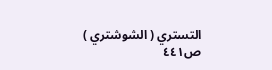التستري ( الشوشتري )
ص٤٤١